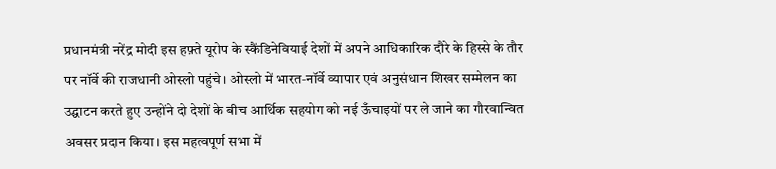प्रधानमंत्री नरेंद्र मोदी इस हफ़्ते यूरोप के स्कैंडिनेवियाई देशों में अपने आधिकारिक दौरे के हिस्से के तौर पर नॉर्वे की राजधानी ओस्लो पहुंचे। ओस्लो में भारत‑नॉर्वे व्यापार एवं अनुसंधान शिखर सम्मेलन का उद्घाटन करते हुए उन्होंने दो देशों के बीच आर्थिक सहयोग को नई ऊँचाइयों पर ले जाने का गौरवान्वित अवसर प्रदान किया। इस महत्वपूर्ण सभा में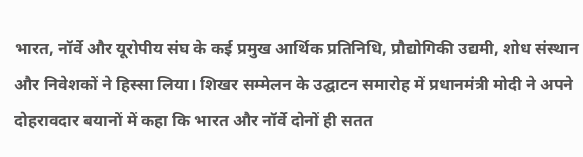भारत, नॉर्वे और यूरोपीय संघ के कई प्रमुख आर्थिक प्रतिनिधि, प्रौद्योगिकी उद्यमी, शोध संस्थान और निवेशकों ने हिस्सा लिया। शिखर सम्मेलन के उद्घाटन समारोह में प्रधानमंत्री मोदी ने अपने दोहरावदार बयानों में कहा कि भारत और नॉर्वे दोनों ही सतत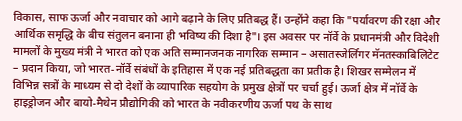विकास, साफ ऊर्जा और नवाचार को आगे बढ़ाने के लिए प्रतिबद्ध हैं। उन्होंने कहा कि "पर्यावरण की रक्षा और आर्थिक समृद्धि के बीच संतुलन बनाना ही भविष्य की दिशा है"। इस अवसर पर नॉर्वे के प्रधानमंत्री और विदेशी मामलों के मुख्य मंत्री ने भारत को एक अति सम्मानजनक नागरिक सम्मान – असातस्जेर्लिगर मॅनतस्काबिलिटेट – प्रदान किया, जो भारत‑नॉर्वे संबंधों के इतिहास में एक नई प्रतिबद्धता का प्रतीक है। शिखर सम्मेलन में विभिन्न सत्रों के माध्यम से दो देशों के व्यापारिक सहयोग के प्रमुख क्षेत्रों पर चर्चा हुई। ऊर्जा क्षेत्र में नॉर्वे के हाइड्रोजन और बायो‑मैथेन प्रौद्योगिकी को भारत के नवीकरणीय ऊर्जा पथ के साथ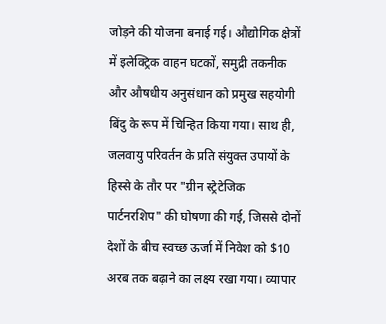जोड़ने की योजना बनाई गई। औद्योगिक क्षेत्रों में इलेक्ट्रिक वाहन घटकों, समुद्री तकनीक और औषधीय अनुसंधान को प्रमुख सहयोगी बिंदु के रूप में चिन्हित किया गया। साथ ही, जलवायु परिवर्तन के प्रति संयुक्त उपायों के हिस्से के तौर पर "ग्रीन स्ट्रेटेजिक पार्टनरशिप" की घोषणा की गई, जिससे दोनों देशों के बीच स्वच्छ ऊर्जा में निवेश को $10 अरब तक बढ़ाने का लक्ष्य रखा गया। व्यापार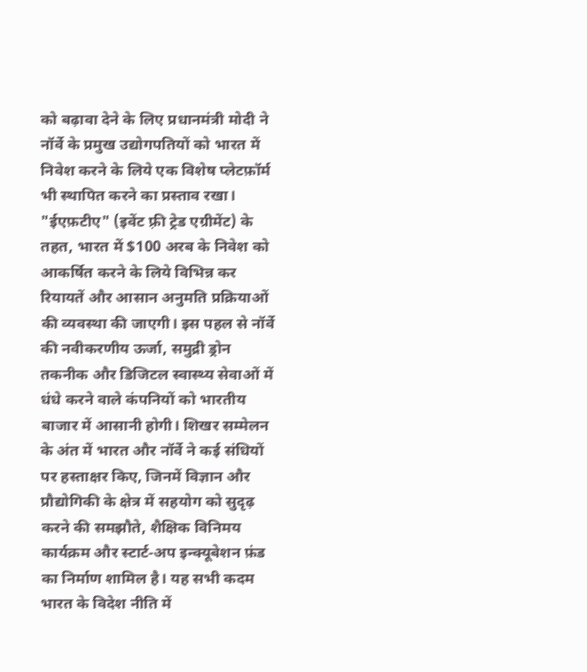को बढ़ावा देने के लिए प्रधानमंत्री मोदी ने नॉर्वे के प्रमुख उद्योगपतियों को भारत में निवेश करने के लिये एक विशेष प्लेटफ़ॉर्म भी स्थापित करने का प्रस्ताव रखा। "ईएफ़टीए" (इवेंट फ़्री ट्रेड एग्रीमेंट) के तहत, भारत में $100 अरब के निवेश को आकर्षित करने के लिये विभिन्न कर रियायतें और आसान अनुमति प्रक्रियाओं की व्यवस्था की जाएगी। इस पहल से नॉर्वे की नवीकरणीय ऊर्जा, समुद्री ड्रोन तकनीक और डिजिटल स्वास्थ्य सेवाओं में धंधे करने वाले कंपनियों को भारतीय बाजार में आसानी होगी। शिखर सम्मेलन के अंत में भारत और नॉर्वे ने कई संधियों पर हस्ताक्षर किए, जिनमें विज्ञान और प्रौद्योगिकी के क्षेत्र में सहयोग को सुदृढ़ करने की समझौते, शैक्षिक विनिमय कार्यक्रम और स्टार्ट‑अप इन्क्यूबेशन फ़ंड का निर्माण शामिल है। यह सभी कदम भारत के विदेश नीति में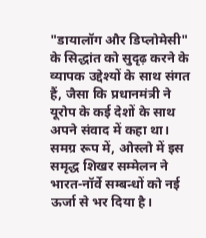"डायालॉग और डिप्लोमेसी" के सिद्धांत को सुदृढ़ करने के व्यापक उद्देश्यों के साथ संगत हैं, जैसा कि प्रधानमंत्री ने यूरोप के कई देशों के साथ अपने संवाद में कहा था। समग्र रूप में, ओस्लो में इस समृद्ध शिखर सम्मेलन ने भारत‑नॉर्वे सम्बन्धों को नई ऊर्जा से भर दिया है।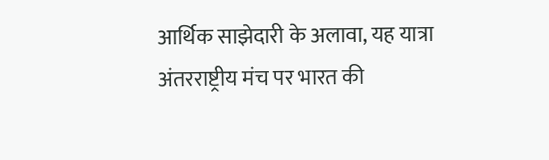आर्थिक साझेदारी के अलावा, यह यात्रा अंतरराष्ट्रीय मंच पर भारत की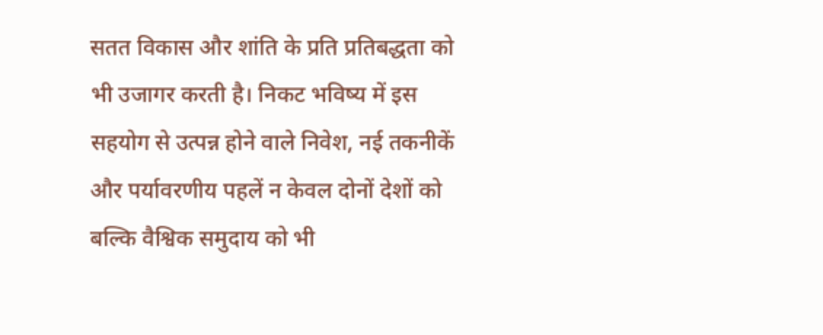सतत विकास और शांति के प्रति प्रतिबद्धता को भी उजागर करती है। निकट भविष्य में इस सहयोग से उत्पन्न होने वाले निवेश, नई तकनीकें और पर्यावरणीय पहलें न केवल दोनों देशों को बल्कि वैश्विक समुदाय को भी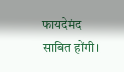फायदेमंद साबित होंगी।